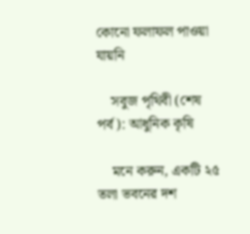কোনো ফলাফল পাওয়া যায়নি

    সবুজ পৃথিবী (শেষ পর্ব): আধুনিক কৃষি

    মনে করুন, একটি ২৫ তলা ভবনের দশ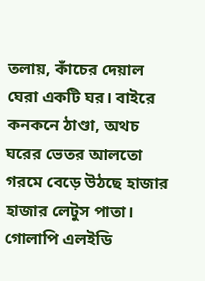তলায়, কাঁচের দেয়াল ঘেরা একটি ঘর। বাইরে কনকনে ঠাণ্ডা, অথচ ঘরের ভেতর আলতো গরমে বেড়ে উঠছে হাজার হাজার লেটুস পাতা। গোলাপি এলইডি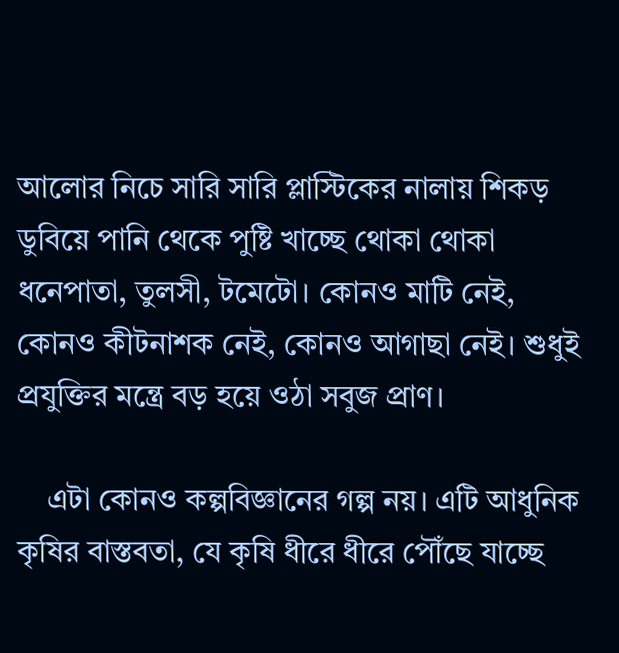আলোর নিচে সারি সারি প্লাস্টিকের নালায় শিকড় ডুবিয়ে পানি থেকে পুষ্টি খাচ্ছে থোকা থোকা ধনেপাতা, তুলসী, টমেটো। কোনও মাটি নেই, কোনও কীটনাশক নেই, কোনও আগাছা নেই। শুধুই প্রযুক্তির মন্ত্রে বড় হয়ে ওঠা সবুজ প্রাণ।

    এটা কোনও কল্পবিজ্ঞানের গল্প নয়। এটি আধুনিক কৃষির বাস্তবতা, যে কৃষি ধীরে ধীরে পৌঁছে যাচ্ছে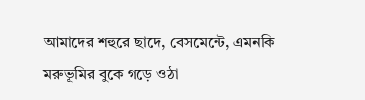আমাদের শহুরে ছাদে, বেসমেন্টে, এমনকি মরুভূমির বুকে গড়ে ওঠা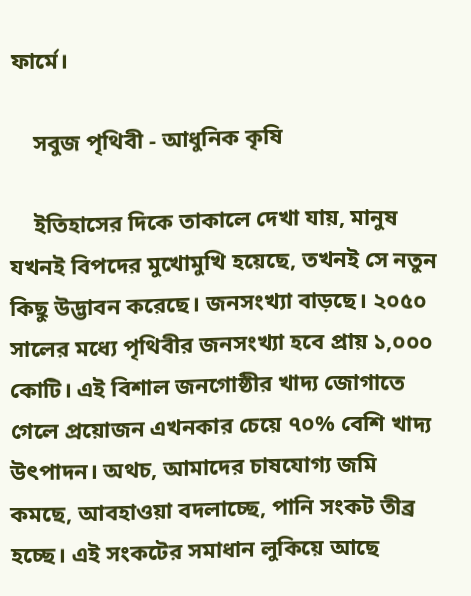ফার্মে।

    সবুজ পৃথিবী - আধুনিক কৃষি

    ইতিহাসের দিকে তাকালে দেখা যায়, মানুষ যখনই বিপদের মুখোমুখি হয়েছে, তখনই সে নতুন কিছু উদ্ভাবন করেছে। জনসংখ্যা বাড়ছে। ২০৫০ সালের মধ্যে পৃথিবীর জনসংখ্যা হবে প্রায় ১,০০০ কোটি। এই বিশাল জনগোষ্ঠীর খাদ্য জোগাতে গেলে প্রয়োজন এখনকার চেয়ে ৭০% বেশি খাদ্য উৎপাদন। অথচ, আমাদের চাষযোগ্য জমি কমছে, আবহাওয়া বদলাচ্ছে, পানি সংকট তীব্র হচ্ছে। এই সংকটের সমাধান লুকিয়ে আছে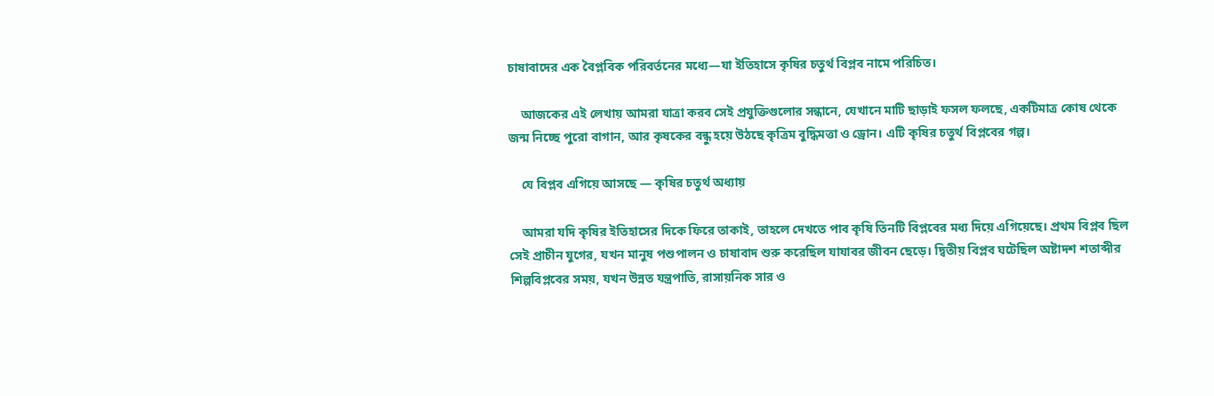চাষাবাদের এক বৈপ্লবিক পরিবর্তনের মধ্যে—যা ইতিহাসে কৃষির চতুর্থ বিপ্লব নামে পরিচিত।

    আজকের এই লেখায় আমরা যাত্রা করব সেই প্রযুক্তিগুলোর সন্ধানে, যেখানে মাটি ছাড়াই ফসল ফলছে, একটিমাত্র কোষ থেকে জন্ম নিচ্ছে পুরো বাগান, আর কৃষকের বন্ধু হয়ে উঠছে কৃত্রিম বুদ্ধিমত্তা ও ড্রোন। এটি কৃষির চতুর্থ বিপ্লবের গল্প।

    যে বিপ্লব এগিয়ে আসছে — কৃষির চতুর্থ অধ্যায়

    আমরা যদি কৃষির ইতিহাসের দিকে ফিরে তাকাই, তাহলে দেখতে পাব কৃষি তিনটি বিপ্লবের মধ্য দিয়ে এগিয়েছে। প্রথম বিপ্লব ছিল সেই প্রাচীন যুগের, যখন মানুষ পশুপালন ও চাষাবাদ শুরু করেছিল যাযাবর জীবন ছেড়ে। দ্বিতীয় বিপ্লব ঘটেছিল অষ্টাদশ শতাব্দীর শিল্পবিপ্লবের সময়, যখন উন্নত যন্ত্রপাতি, রাসায়নিক সার ও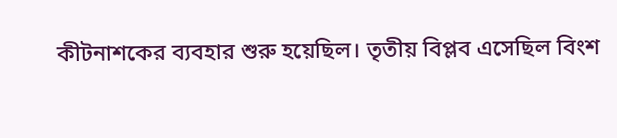কীটনাশকের ব্যবহার শুরু হয়েছিল। তৃতীয় বিপ্লব এসেছিল বিংশ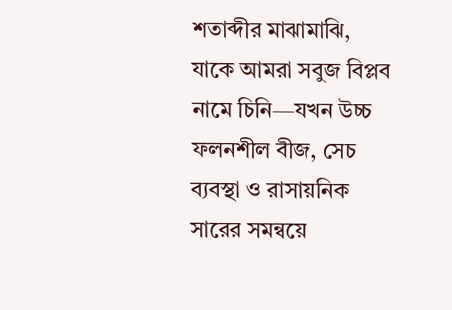শতাব্দীর মাঝামাঝি, যাকে আমরা সবুজ বিপ্লব নামে চিনি—যখন উচ্চ ফলনশীল বীজ, সেচ ব্যবস্থা ও রাসায়নিক সারের সমন্বয়ে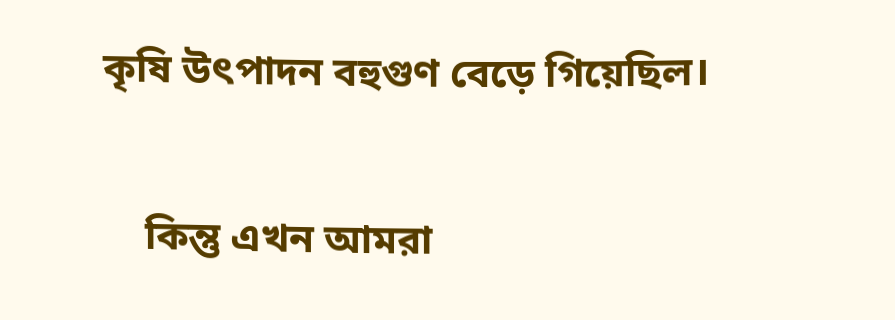কৃষি উৎপাদন বহুগুণ বেড়ে গিয়েছিল।

    কিন্তু এখন আমরা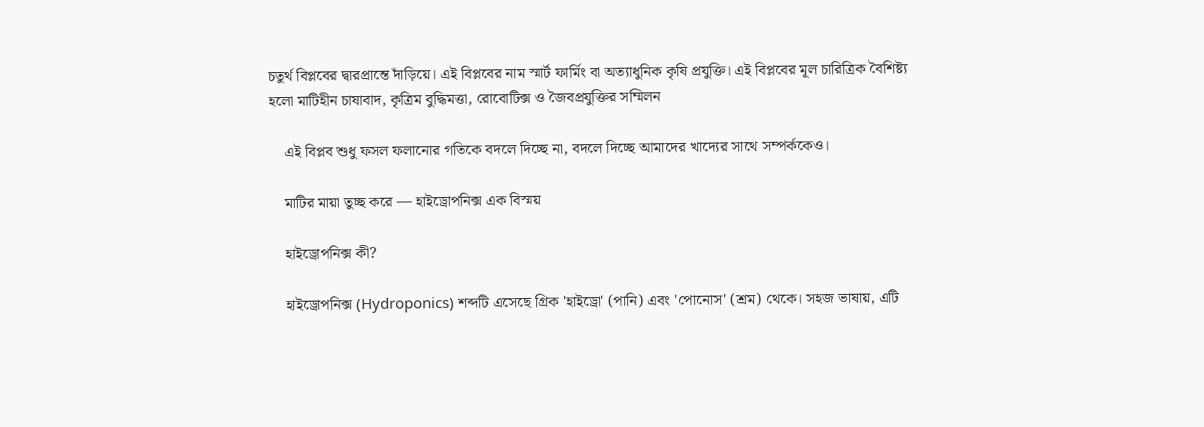চতুর্থ বিপ্লবের দ্বারপ্রান্তে দাঁড়িয়ে। এই বিপ্লবের নাম স্মার্ট ফার্মিং বা অত্যাধুনিক কৃষি প্রযুক্তি। এই বিপ্লবের মূল চারিত্রিক বৈশিষ্ট্য হলো মাটিহীন চাষাবাদ, কৃত্রিম বুদ্ধিমত্তা, রোবোটিক্স ও জৈবপ্রযুক্তির সম্মিলন

    এই বিপ্লব শুধু ফসল ফলানোর গতিকে বদলে দিচ্ছে না, বদলে দিচ্ছে আমাদের খাদ্যের সাথে সম্পর্ককেও।

    মাটির মায়া তুচ্ছ করে — হাইড্রোপনিক্স এক বিস্ময়

    হাইড্রোপনিক্স কী?

    হাইড্রোপনিক্স (Hydroponics) শব্দটি এসেছে গ্রিক 'হাইড্রো' (পানি) এবং 'পোনোস' (শ্রম) থেকে। সহজ ভাষায়, এটি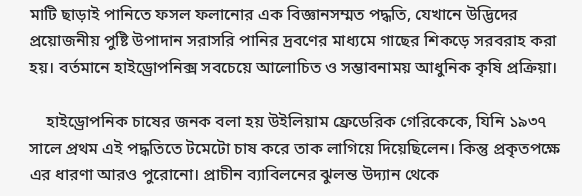মাটি ছাড়াই পানিতে ফসল ফলানোর এক বিজ্ঞানসম্মত পদ্ধতি, যেখানে উদ্ভিদের প্রয়োজনীয় পুষ্টি উপাদান সরাসরি পানির দ্রবণের মাধ্যমে গাছের শিকড়ে সরবরাহ করা হয়। বর্তমানে হাইড্রোপনিক্স সবচেয়ে আলোচিত ও সম্ভাবনাময় আধুনিক কৃষি প্রক্রিয়া।

    হাইড্রোপনিক চাষের জনক বলা হয় উইলিয়াম ফ্রেডেরিক গেরিকেকে, যিনি ১৯৩৭ সালে প্রথম এই পদ্ধতিতে টমেটো চাষ করে তাক লাগিয়ে দিয়েছিলেন। কিন্তু প্রকৃতপক্ষে এর ধারণা আরও পুরোনো। প্রাচীন ব্যাবিলনের ঝুলন্ত উদ্যান থেকে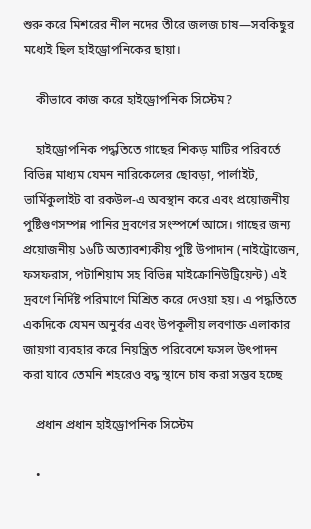শুরু করে মিশরের নীল নদের তীরে জলজ চাষ—সবকিছুর মধ্যেই ছিল হাইড্রোপনিকের ছায়া।

    কীভাবে কাজ করে হাইড্রোপনিক সিস্টেম?

    হাইড্রোপনিক পদ্ধতিতে গাছের শিকড় মাটির পরিবর্তে বিভিন্ন মাধ্যম যেমন নারিকেলের ছোবড়া, পার্লাইট, ভার্মিকুলাইট বা রকউল-এ অবস্থান করে এবং প্রয়োজনীয় পুষ্টিগুণসম্পন্ন পানির দ্রবণের সংস্পর্শে আসে। গাছের জন্য প্রয়োজনীয় ১৬টি অত্যাবশ্যকীয় পুষ্টি উপাদান (নাইট্রোজেন, ফসফরাস, পটাশিয়াম সহ বিভিন্ন মাইক্রোনিউট্রিয়েন্ট) এই দ্রবণে নির্দিষ্ট পরিমাণে মিশ্রিত করে দেওয়া হয়। এ পদ্ধতিতে একদিকে যেমন অনুর্বর এবং উপকূলীয় লবণাক্ত এলাকার জায়গা ব্যবহার করে নিয়ন্ত্রিত পরিবেশে ফসল উৎপাদন করা যাবে তেমনি শহরেও বদ্ধ স্থানে চাষ করা সম্ভব হচ্ছে

    প্রধান প্রধান হাইড্রোপনিক সিস্টেম

    •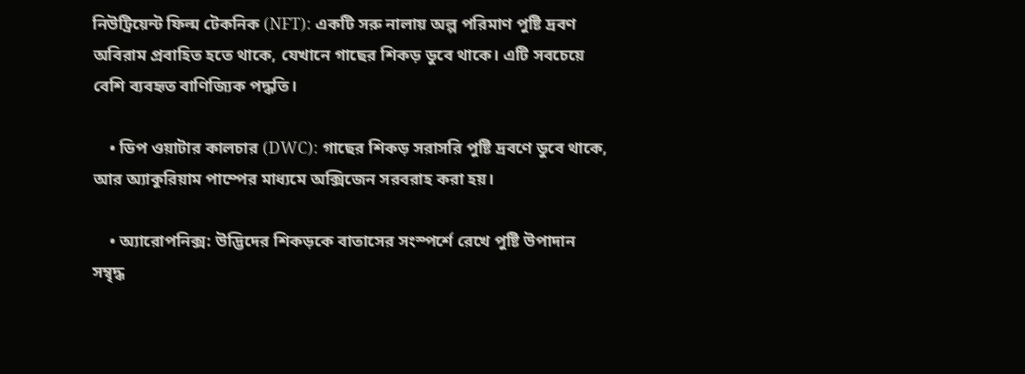নিউট্রিয়েন্ট ফিল্ম টেকনিক (NFT): একটি সরু নালায় অল্প পরিমাণ পুষ্টি দ্রবণ অবিরাম প্রবাহিত হতে থাকে, যেখানে গাছের শিকড় ডুবে থাকে। এটি সবচেয়ে বেশি ব্যবহৃত বাণিজ্যিক পদ্ধতি।

    • ডিপ ওয়াটার কালচার (DWC): গাছের শিকড় সরাসরি পুষ্টি দ্রবণে ডুবে থাকে, আর অ্যাকুরিয়াম পাম্পের মাধ্যমে অক্সিজেন সরবরাহ করা হয়।

    • অ্যারোপনিক্স: উদ্ভিদের শিকড়কে বাতাসের সংস্পর্শে রেখে পুষ্টি উপাদান সম্বৃদ্ধ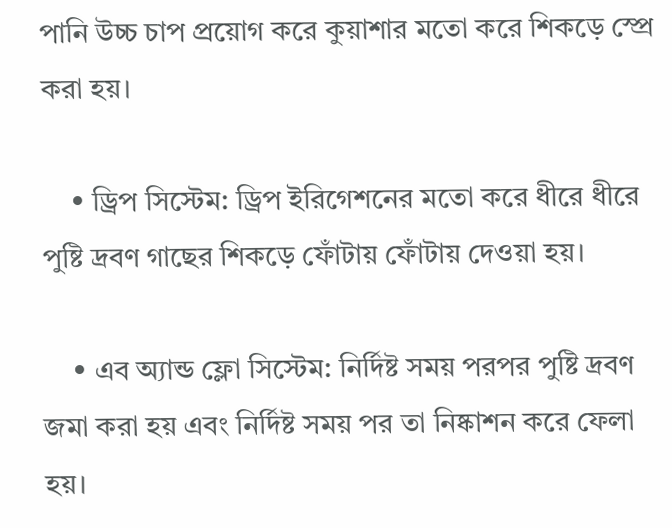পানি উচ্চ চাপ প্রয়োগ করে কুয়াশার মতো করে শিকড়ে স্প্রে করা হয়।

    • ড্রিপ সিস্টেম: ড্রিপ ইরিগেশনের মতো করে ধীরে ধীরে পুষ্টি দ্রবণ গাছের শিকড়ে ফোঁটায় ফোঁটায় দেওয়া হয়।

    • এব অ্যান্ড ফ্লো সিস্টেম: নির্দিষ্ট সময় পরপর পুষ্টি দ্রবণ জমা করা হয় এবং নির্দিষ্ট সময় পর তা নিষ্কাশন করে ফেলা হয়।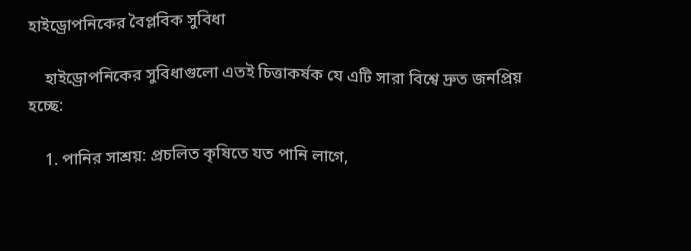হাইড্রোপনিকের বৈপ্লবিক সুবিধা

    হাইড্রোপনিকের সুবিধাগুলো এতই চিত্তাকর্ষক যে এটি সারা বিশ্বে দ্রুত জনপ্রিয় হচ্ছে:

    1. পানির সাশ্রয়: প্রচলিত কৃষিতে যত পানি লাগে,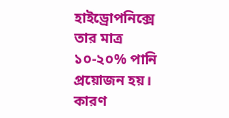হাইড্রোপনিক্সে তার মাত্র ১০-২০% পানি প্রয়োজন হয়। কারণ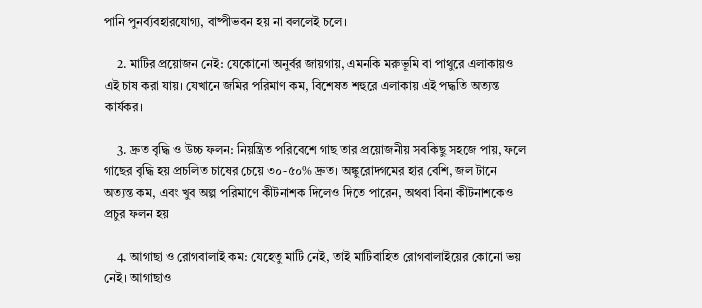পানি পুনর্ব্যবহারযোগ্য, বাষ্পীভবন হয় না বললেই চলে।

    2. মাটির প্রয়োজন নেই: যেকোনো অনুর্বর জায়গায়, এমনকি মরুভূমি বা পাথুরে এলাকায়ও এই চাষ করা যায়। যেখানে জমির পরিমাণ কম, বিশেষত শহুরে এলাকায় এই পদ্ধতি অত্যন্ত কার্যকর।

    3. দ্রুত বৃদ্ধি ও উচ্চ ফলন: নিয়ন্ত্রিত পরিবেশে গাছ তার প্রয়োজনীয় সবকিছু সহজে পায়, ফলে গাছের বৃদ্ধি হয় প্রচলিত চাষের চেয়ে ৩০-৫০% দ্রুত। অঙ্কুরোদ্গমের হার বেশি, জল টানে অত্যন্ত কম, এবং খুব অল্প পরিমাণে কীটনাশক দিলেও দিতে পারেন, অথবা বিনা কীটনাশকেও প্রচুর ফলন হয়

    4. আগাছা ও রোগবালাই কম: যেহেতু মাটি নেই, তাই মাটিবাহিত রোগবালাইয়ের কোনো ভয় নেই। আগাছাও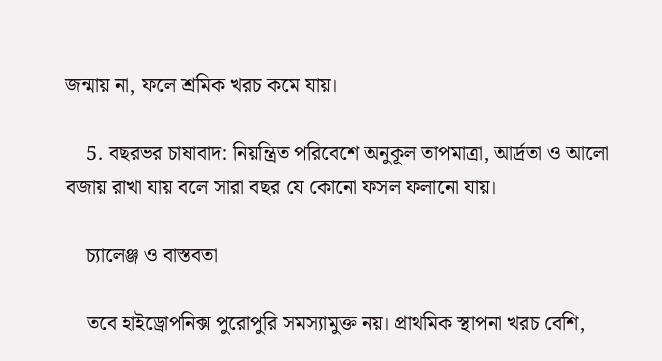জন্মায় না, ফলে শ্রমিক খরচ কমে যায়।

    5. বছরভর চাষাবাদ: নিয়ন্ত্রিত পরিবেশে অনুকূল তাপমাত্রা, আর্দ্রতা ও আলো বজায় রাখা যায় বলে সারা বছর যে কোনো ফসল ফলানো যায়।

    চ্যালেঞ্জ ও বাস্তবতা

    তবে হাইড্রোপনিক্স পুরোপুরি সমস্যামুক্ত নয়। প্রাথমিক স্থাপনা খরচ বেশি,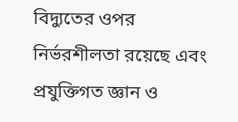বিদ্যুতের ওপর নির্ভরশীলতা রয়েছে এবং প্রযুক্তিগত জ্ঞান ও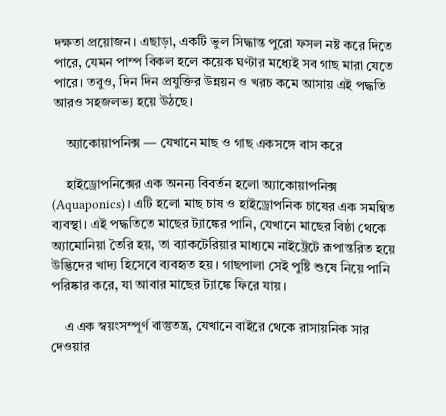দক্ষতা প্রয়োজন। এছাড়া, একটি ভুল সিদ্ধান্ত পুরো ফসল নষ্ট করে দিতে পারে, যেমন পাম্প বিকল হলে কয়েক ঘণ্টার মধ্যেই সব গাছ মারা যেতে পারে। তবুও, দিন দিন প্রযুক্তির উন্নয়ন ও খরচ কমে আসায় এই পদ্ধতি আরও সহজলভ্য হয়ে উঠছে।

    অ্যাকোয়াপনিক্স — যেখানে মাছ ও গাছ একসঙ্গে বাস করে

    হাইড্রোপনিক্সের এক অনন্য বিবর্তন হলো অ্যাকোয়াপনিক্স (Aquaponics)। এটি হলো মাছ চাষ ও হাইড্রোপনিক চাষের এক সমন্বিত ব্যবস্থা। এই পদ্ধতিতে মাছের ট্যাঙ্কের পানি, যেখানে মাছের বিষ্ঠা থেকে অ্যামোনিয়া তৈরি হয়, তা ব্যাকটেরিয়ার মাধ্যমে নাইট্রেটে রূপান্তরিত হয়ে উদ্ভিদের খাদ্য হিসেবে ব্যবহৃত হয়। গাছপালা সেই পুষ্টি শুষে নিয়ে পানি পরিষ্কার করে, যা আবার মাছের ট্যাঙ্কে ফিরে যায়।

    এ এক স্বয়ংসম্পূর্ণ বাস্তুতন্ত্র, যেখানে বাইরে থেকে রাসায়নিক সার দেওয়ার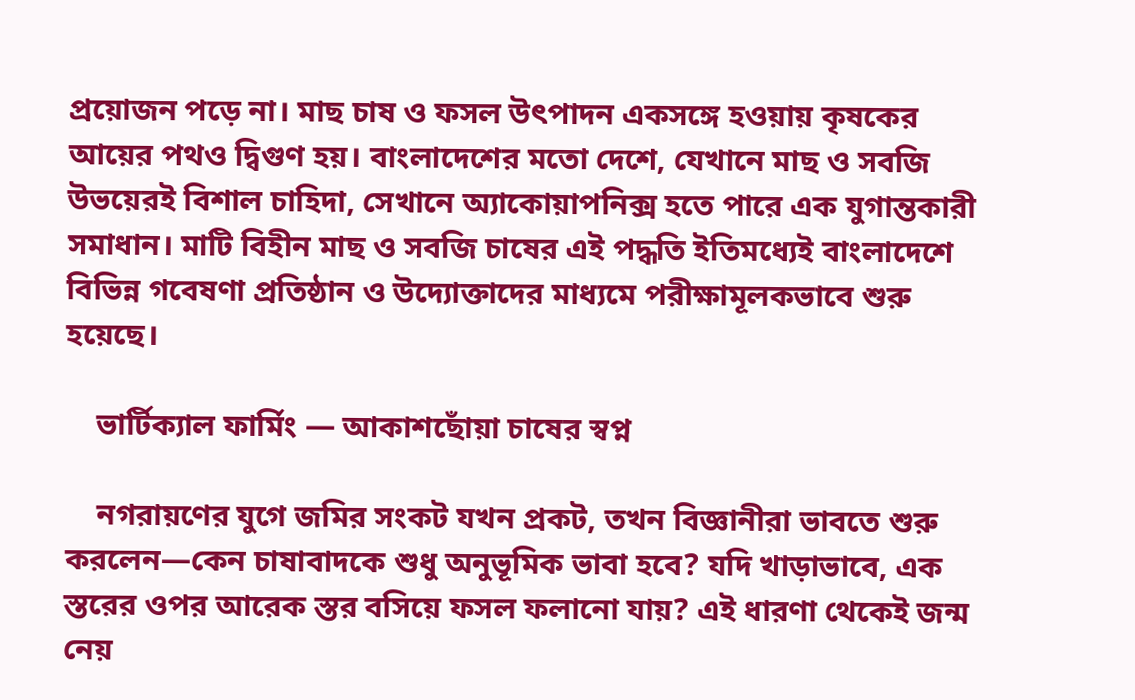প্রয়োজন পড়ে না। মাছ চাষ ও ফসল উৎপাদন একসঙ্গে হওয়ায় কৃষকের আয়ের পথও দ্বিগুণ হয়। বাংলাদেশের মতো দেশে, যেখানে মাছ ও সবজি উভয়েরই বিশাল চাহিদা, সেখানে অ্যাকোয়াপনিক্স হতে পারে এক যুগান্তকারী সমাধান। মাটি বিহীন মাছ ও সবজি চাষের এই পদ্ধতি ইতিমধ্যেই বাংলাদেশে বিভিন্ন গবেষণা প্রতিষ্ঠান ও উদ্যোক্তাদের মাধ্যমে পরীক্ষামূলকভাবে শুরু হয়েছে।

    ভার্টিক্যাল ফার্মিং — আকাশছোঁয়া চাষের স্বপ্ন

    নগরায়ণের যুগে জমির সংকট যখন প্রকট, তখন বিজ্ঞানীরা ভাবতে শুরু করলেন—কেন চাষাবাদকে শুধু অনুভূমিক ভাবা হবে? যদি খাড়াভাবে, এক স্তরের ওপর আরেক স্তর বসিয়ে ফসল ফলানো যায়? এই ধারণা থেকেই জন্ম নেয়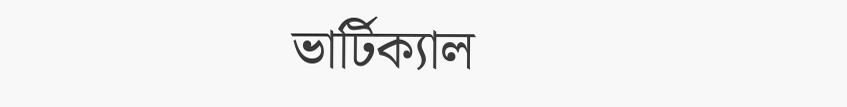ভার্টিক্যাল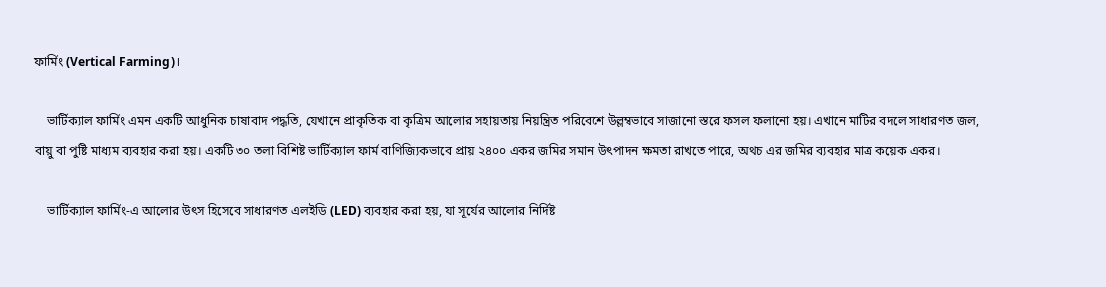ফার্মিং (Vertical Farming)।

    ভার্টিক্যাল ফার্মিং এমন একটি আধুনিক চাষাবাদ পদ্ধতি, যেখানে প্রাকৃতিক বা কৃত্রিম আলোর সহায়তায় নিয়ন্ত্রিত পরিবেশে উল্লম্বভাবে সাজানো স্তরে ফসল ফলানো হয়। এখানে মাটির বদলে সাধারণত জল, বায়ু বা পুষ্টি মাধ্যম ব্যবহার করা হয়। একটি ৩০ তলা বিশিষ্ট ভার্টিক্যাল ফার্ম বাণিজ্যিকভাবে প্রায় ২৪০০ একর জমির সমান উৎপাদন ক্ষমতা রাখতে পারে, অথচ এর জমির ব্যবহার মাত্র কয়েক একর।

    ভার্টিক্যাল ফার্মিং-এ আলোর উৎস হিসেবে সাধারণত এলইডি (LED) ব্যবহার করা হয়, যা সূর্যের আলোর নির্দিষ্ট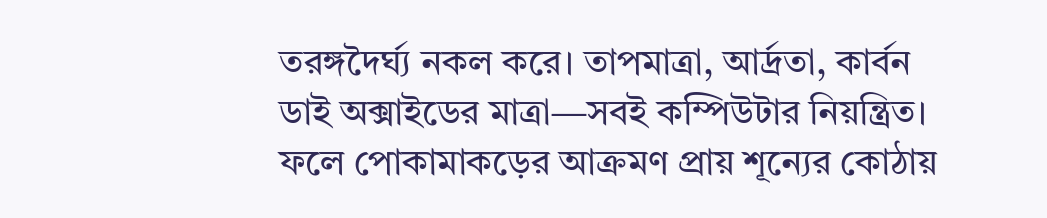তরঙ্গদৈর্ঘ্য নকল করে। তাপমাত্রা, আর্দ্রতা, কার্বন ডাই অক্সাইডের মাত্রা—সবই কম্পিউটার নিয়ন্ত্রিত। ফলে পোকামাকড়ের আক্রমণ প্রায় শূন্যের কোঠায়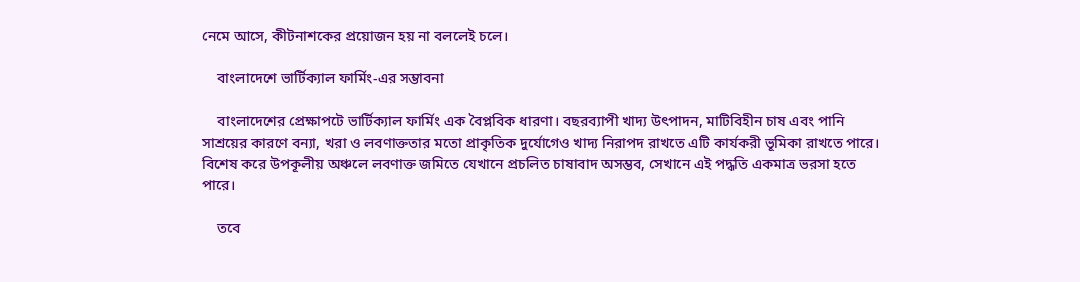নেমে আসে, কীটনাশকের প্রয়োজন হয় না বললেই চলে।

    বাংলাদেশে ভার্টিক্যাল ফার্মিং-এর সম্ভাবনা

    বাংলাদেশের প্রেক্ষাপটে ভার্টিক্যাল ফার্মিং এক বৈপ্লবিক ধারণা। বছরব্যাপী খাদ্য উৎপাদন, মাটিবিহীন চাষ এবং পানি সাশ্রয়ের কারণে বন্যা, খরা ও লবণাক্ততার মতো প্রাকৃতিক দুর্যোগেও খাদ্য নিরাপদ রাখতে এটি কার্যকরী ভূমিকা রাখতে পারে। বিশেষ করে উপকূলীয় অঞ্চলে লবণাক্ত জমিতে যেখানে প্রচলিত চাষাবাদ অসম্ভব, সেখানে এই পদ্ধতি একমাত্র ভরসা হতে পারে।

    তবে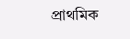প্রাথমিক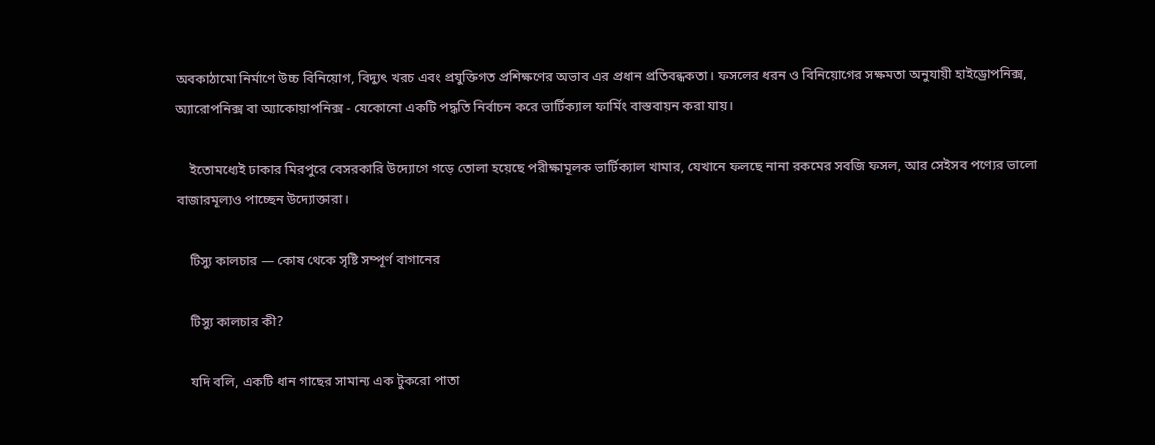অবকাঠামো নির্মাণে উচ্চ বিনিয়োগ, বিদ্যুৎ খরচ এবং প্রযুক্তিগত প্রশিক্ষণের অভাব এর প্রধান প্রতিবন্ধকতা। ফসলের ধরন ও বিনিয়োগের সক্ষমতা অনুযায়ী হাইড্রোপনিক্স, অ্যারোপনিক্স বা অ্যাকোয়াপনিক্স - যেকোনো একটি পদ্ধতি নির্বাচন করে ভার্টিক্যাল ফার্মিং বাস্তবায়ন করা যায়।

    ইতোমধ্যেই ঢাকার মিরপুরে বেসরকারি উদ্যোগে গড়ে তোলা হয়েছে পরীক্ষামূলক ভার্টিক্যাল খামার, যেখানে ফলছে নানা রকমের সবজি ফসল, আর সেইসব পণ্যের ভালো বাজারমূল্যও পাচ্ছেন উদ্যোক্তারা।

    টিস্যু কালচার — কোষ থেকে সৃষ্টি সম্পূর্ণ বাগানের

    টিস্যু কালচার কী?

    যদি বলি, একটি ধান গাছের সামান্য এক টুকরো পাতা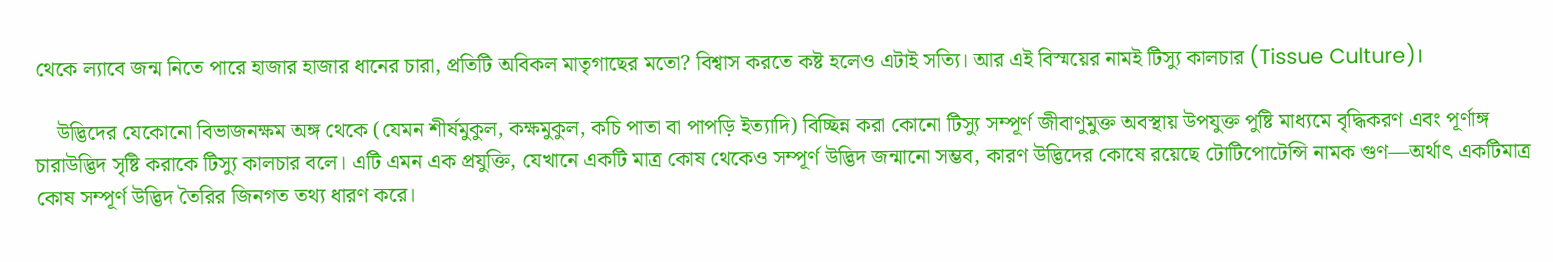থেকে ল্যাবে জন্ম নিতে পারে হাজার হাজার ধানের চারা, প্রতিটি অবিকল মাতৃগাছের মতো? বিশ্বাস করতে কষ্ট হলেও এটাই সত্যি। আর এই বিস্ময়ের নামই টিস্যু কালচার (Tissue Culture)।

    উদ্ভিদের যেকোনো বিভাজনক্ষম অঙ্গ থেকে (যেমন শীর্ষমুকুল, কক্ষমুকুল, কচি পাতা বা পাপড়ি ইত্যাদি) বিচ্ছিন্ন করা কোনো টিস্যু সম্পূর্ণ জীবাণুমুক্ত অবস্থায় উপযুক্ত পুষ্টি মাধ্যমে বৃদ্ধিকরণ এবং পূর্ণাঙ্গ চারাউদ্ভিদ সৃষ্টি করাকে টিস্যু কালচার বলে। এটি এমন এক প্রযুক্তি, যেখানে একটি মাত্র কোষ থেকেও সম্পূর্ণ উদ্ভিদ জন্মানো সম্ভব, কারণ উদ্ভিদের কোষে রয়েছে টোটিপোটেন্সি নামক গুণ—অর্থাৎ একটিমাত্র কোষ সম্পূর্ণ উদ্ভিদ তৈরির জিনগত তথ্য ধারণ করে।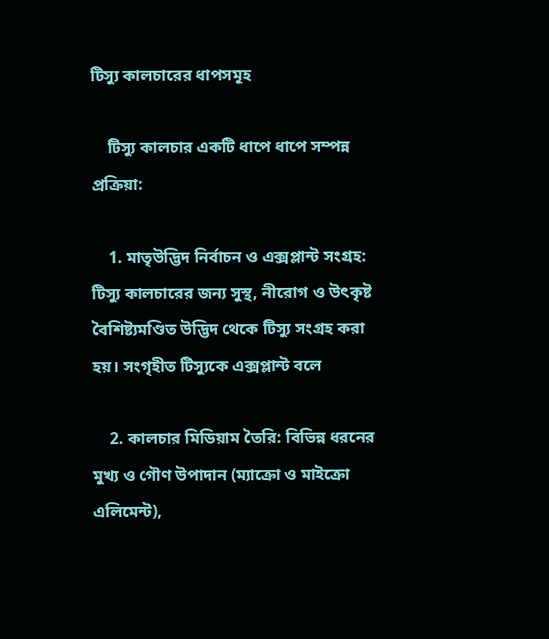টিস্যু কালচারের ধাপসমূহ

    টিস্যু কালচার একটি ধাপে ধাপে সম্পন্ন প্রক্রিয়া:

    1. মাতৃউদ্ভিদ নির্বাচন ও এক্সপ্লান্ট সংগ্রহ: টিস্যু কালচারের জন্য সুস্থ, নীরোগ ও উৎকৃষ্ট বৈশিষ্ট্যমণ্ডিত উদ্ভিদ থেকে টিস্যু সংগ্রহ করা হয়। সংগৃহীত টিস্যুকে এক্সপ্লান্ট বলে

    2. কালচার মিডিয়াম তৈরি: বিভিন্ন ধরনের মুখ্য ও গৌণ উপাদান (ম্যাক্রো ও মাইক্রো এলিমেন্ট),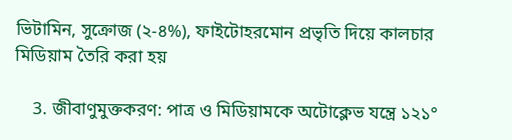ভিটামিন, সুক্রোজ (২-৪%), ফাইটোহরমোন প্রভৃতি দিয়ে কালচার মিডিয়াম তৈরি করা হয়

    3. জীবাণুমুক্তকরণ: পাত্র ও মিডিয়ামকে অটোক্লেভ যন্ত্রে ১২১°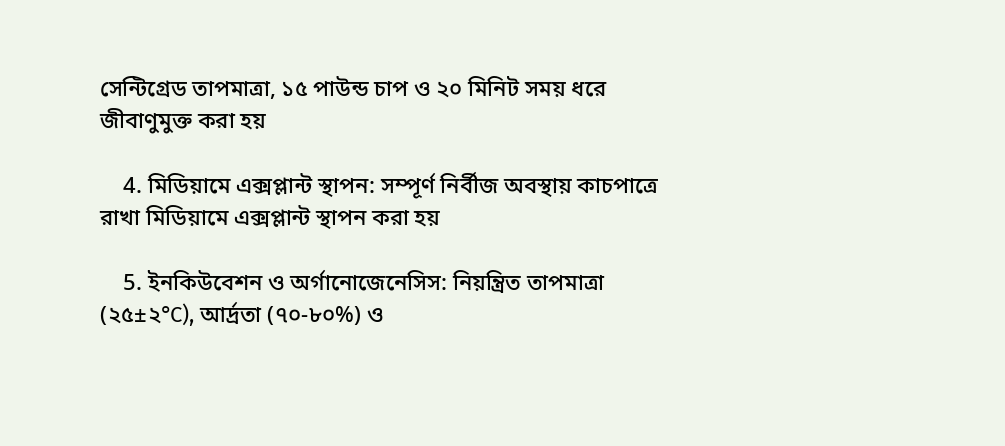সেন্টিগ্রেড তাপমাত্রা, ১৫ পাউন্ড চাপ ও ২০ মিনিট সময় ধরে জীবাণুমুক্ত করা হয়

    4. মিডিয়ামে এক্সপ্লান্ট স্থাপন: সম্পূর্ণ নির্বীজ অবস্থায় কাচপাত্রে রাখা মিডিয়ামে এক্সপ্লান্ট স্থাপন করা হয়

    5. ইনকিউবেশন ও অর্গানোজেনেসিস: নিয়ন্ত্রিত তাপমাত্রা (২৫±২°C), আর্দ্রতা (৭০-৮০%) ও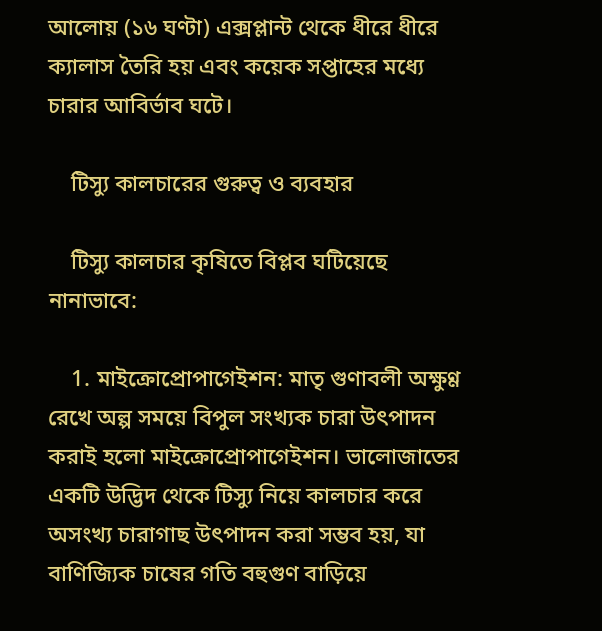আলোয় (১৬ ঘণ্টা) এক্সপ্লান্ট থেকে ধীরে ধীরে ক্যালাস তৈরি হয় এবং কয়েক সপ্তাহের মধ্যে চারার আবির্ভাব ঘটে।

    টিস্যু কালচারের গুরুত্ব ও ব্যবহার

    টিস্যু কালচার কৃষিতে বিপ্লব ঘটিয়েছে নানাভাবে:

    1. মাইক্রোপ্রোপাগেইশন: মাতৃ গুণাবলী অক্ষুণ্ণ রেখে অল্প সময়ে বিপুল সংখ্যক চারা উৎপাদন করাই হলো মাইক্রোপ্রোপাগেইশন। ভালোজাতের একটি উদ্ভিদ থেকে টিস্যু নিয়ে কালচার করে অসংখ্য চারাগাছ উৎপাদন করা সম্ভব হয়, যা বাণিজ্যিক চাষের গতি বহুগুণ বাড়িয়ে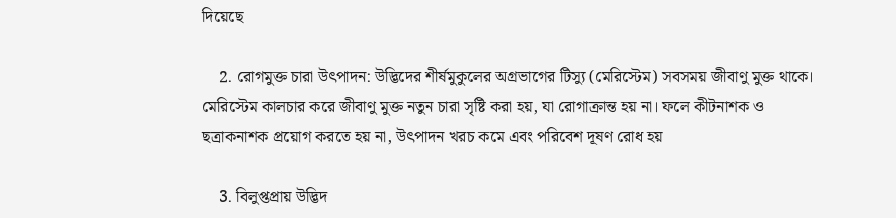দিয়েছে

    2. রোগমুক্ত চারা উৎপাদন: উদ্ভিদের শীর্ষমুকুলের অগ্রভাগের টিস্যু (মেরিস্টেম) সবসময় জীবাণু মুক্ত থাকে। মেরিস্টেম কালচার করে জীবাণু মুক্ত নতুন চারা সৃষ্টি করা হয়, যা রোগাক্রান্ত হয় না। ফলে কীটনাশক ও ছত্রাকনাশক প্রয়োগ করতে হয় না, উৎপাদন খরচ কমে এবং পরিবেশ দূষণ রোধ হয়

    3. বিলুপ্তপ্রায় উদ্ভিদ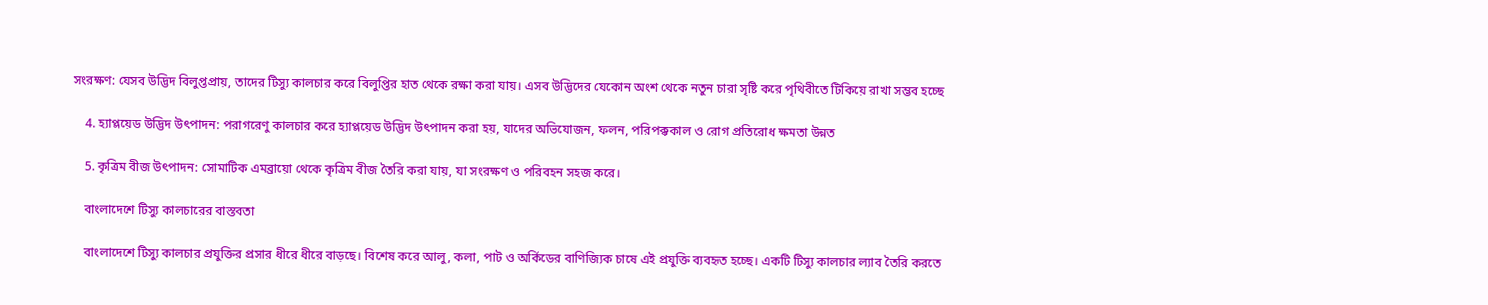সংরক্ষণ: যেসব উদ্ভিদ বিলুপ্তপ্রায়, তাদের টিস্যু কালচার করে বিলুপ্তির হাত থেকে রক্ষা করা যায়। এসব উদ্ভিদের যেকোন অংশ থেকে নতুন চারা সৃষ্টি করে পৃথিবীতে টিকিয়ে রাখা সম্ভব হচ্ছে

    4. হ্যাপ্লয়েড উদ্ভিদ উৎপাদন: পরাগরেণু কালচার করে হ্যাপ্লয়েড উদ্ভিদ উৎপাদন করা হয়, যাদের অভিযোজন, ফলন, পরিপক্ককাল ও রোগ প্রতিরোধ ক্ষমতা উন্নত

    5. কৃত্রিম বীজ উৎপাদন: সোমাটিক এমব্রায়ো থেকে কৃত্রিম বীজ তৈরি করা যায়, যা সংরক্ষণ ও পরিবহন সহজ করে।

    বাংলাদেশে টিস্যু কালচারের বাস্তবতা

    বাংলাদেশে টিস্যু কালচার প্রযুক্তির প্রসার ধীরে ধীরে বাড়ছে। বিশেষ করে আলু, কলা, পাট ও অর্কিডের বাণিজ্যিক চাষে এই প্রযুক্তি ব্যবহৃত হচ্ছে। একটি টিস্যু কালচার ল্যাব তৈরি করতে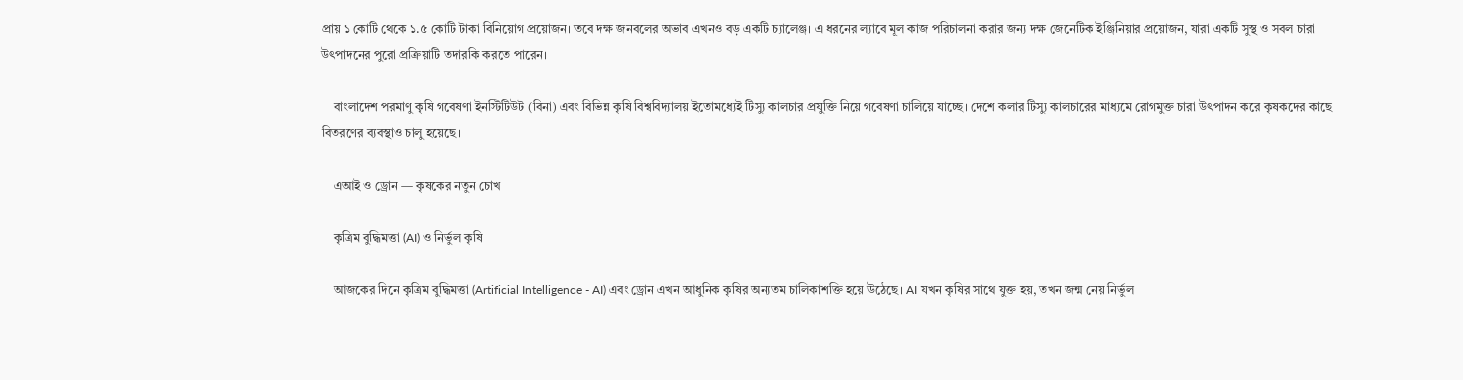প্রায় ১ কোটি থেকে ১.৫ কোটি টাকা বিনিয়োগ প্রয়োজন। তবে দক্ষ জনবলের অভাব এখনও বড় একটি চ্যালেঞ্জ। এ ধরনের ল্যাবে মূল কাজ পরিচালনা করার জন্য দক্ষ জেনেটিক ইঞ্জিনিয়ার প্রয়োজন, যারা একটি সুস্থ ও সবল চারা উৎপাদনের পুরো প্রক্রিয়াটি তদারকি করতে পারেন।

    বাংলাদেশ পরমাণু কৃষি গবেষণা ইনস্টিটিউট (বিনা) এবং বিভিন্ন কৃষি বিশ্ববিদ্যালয় ইতোমধ্যেই টিস্যু কালচার প্রযুক্তি নিয়ে গবেষণা চালিয়ে যাচ্ছে। দেশে কলার টিস্যু কালচারের মাধ্যমে রোগমুক্ত চারা উৎপাদন করে কৃষকদের কাছে বিতরণের ব্যবস্থাও চালু হয়েছে।

    এআই ও ড্রোন — কৃষকের নতুন চোখ

    কৃত্রিম বুদ্ধিমত্তা (AI) ও নির্ভুল কৃষি

    আজকের দিনে কৃত্রিম বুদ্ধিমত্তা (Artificial Intelligence - AI) এবং ড্রোন এখন আধুনিক কৃষির অন্যতম চালিকাশক্তি হয়ে উঠেছে। AI যখন কৃষির সাথে যুক্ত হয়, তখন জন্ম নেয় নির্ভুল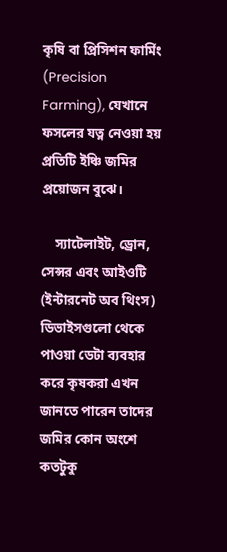কৃষি বা প্রিসিশন ফার্মিং (Precision Farming), যেখানে ফসলের যত্ন নেওয়া হয় প্রতিটি ইঞ্চি জমির প্রয়োজন বুঝে।

    স্যাটেলাইট, ড্রোন, সেন্সর এবং আইওটি (ইন্টারনেট অব থিংস) ডিভাইসগুলো থেকে পাওয়া ডেটা ব্যবহার করে কৃষকরা এখন জানতে পারেন তাদের জমির কোন অংশে কতটুকু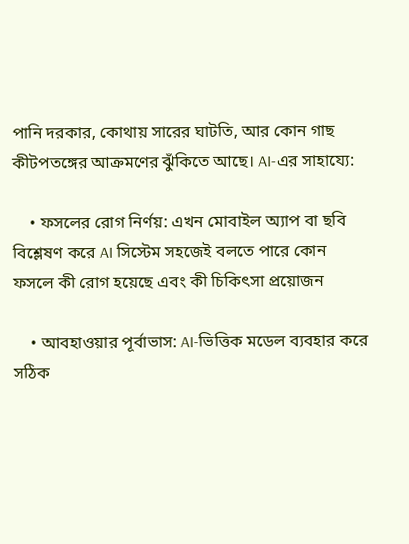পানি দরকার, কোথায় সারের ঘাটতি, আর কোন গাছ কীটপতঙ্গের আক্রমণের ঝুঁকিতে আছে। AI-এর সাহায্যে:

    • ফসলের রোগ নির্ণয়: এখন মোবাইল অ্যাপ বা ছবি বিশ্লেষণ করে AI সিস্টেম সহজেই বলতে পারে কোন ফসলে কী রোগ হয়েছে এবং কী চিকিৎসা প্রয়োজন

    • আবহাওয়ার পূর্বাভাস: AI-ভিত্তিক মডেল ব্যবহার করে সঠিক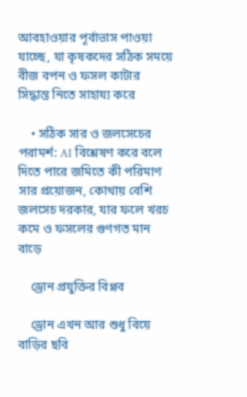আবহাওয়ার পূর্বাভাস পাওয়া যাচ্ছে, যা কৃষকদের সঠিক সময়ে বীজ বপন ও ফসল কাটার সিদ্ধান্ত নিতে সাহায্য করে

    • সঠিক সার ও জলসেচের পরামর্শ: AI বিশ্লেষণ করে বলে দিতে পারে জমিতে কী পরিমাণ সার প্রয়োজন, কোথায় বেশি জলসেচ দরকার, যার ফলে খরচ কমে ও ফসলের গুণগত মান বাড়ে

    ড্রোন প্রযুক্তির বিপ্লব

    ড্রোন এখন আর শুধু বিয়ে বাড়ির ছবি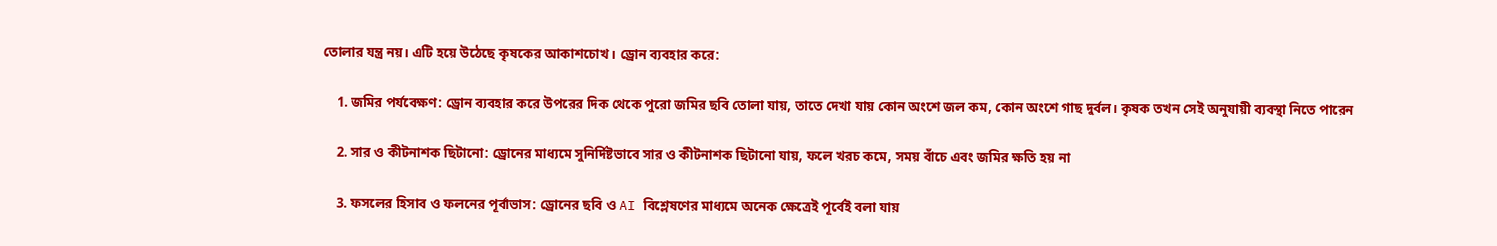তোলার যন্ত্র নয়। এটি হয়ে উঠেছে কৃষকের আকাশচোখ। ড্রোন ব্যবহার করে:

    1. জমির পর্যবেক্ষণ: ড্রোন ব্যবহার করে উপরের দিক থেকে পুরো জমির ছবি তোলা যায়, তাতে দেখা যায় কোন অংশে জল কম, কোন অংশে গাছ দুর্বল। কৃষক তখন সেই অনুযায়ী ব্যবস্থা নিতে পারেন

    2. সার ও কীটনাশক ছিটানো: ড্রোনের মাধ্যমে সুনির্দিষ্টভাবে সার ও কীটনাশক ছিটানো যায়, ফলে খরচ কমে, সময় বাঁচে এবং জমির ক্ষতি হয় না

    3. ফসলের হিসাব ও ফলনের পূর্বাভাস: ড্রোনের ছবি ও AI বিশ্লেষণের মাধ্যমে অনেক ক্ষেত্রেই পূর্বেই বলা যায়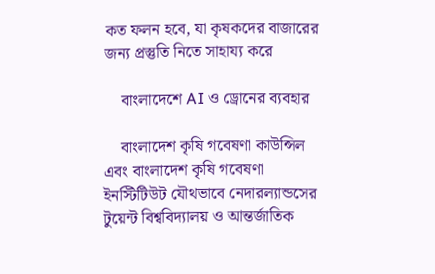কত ফলন হবে, যা কৃষকদের বাজারের জন্য প্রস্তুতি নিতে সাহায্য করে

    বাংলাদেশে AI ও ড্রোনের ব্যবহার

    বাংলাদেশ কৃষি গবেষণা কাউন্সিল এবং বাংলাদেশ কৃষি গবেষণা ইনস্টিটিউট যৌথভাবে নেদারল্যান্ডসের টুয়েন্ট বিশ্ববিদ্যালয় ও আন্তর্জাতিক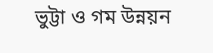ভুট্টা ও গম উন্নয়ন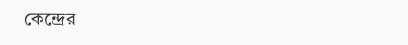কেন্দ্রের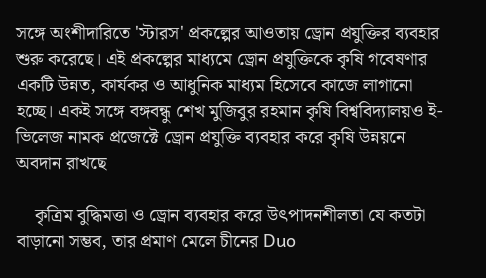সঙ্গে অংশীদারিতে 'স্টারস' প্রকল্পের আওতায় ড্রোন প্রযুক্তির ব্যবহার শুরু করেছে। এই প্রকল্পের মাধ্যমে ড্রোন প্রযুক্তিকে কৃষি গবেষণার একটি উন্নত, কার্যকর ও আধুনিক মাধ্যম হিসেবে কাজে লাগানো হচ্ছে। একই সঙ্গে বঙ্গবন্ধু শেখ মুজিবুর রহমান কৃষি বিশ্ববিদ্যালয়ও ই-ভিলেজ নামক প্রজেক্টে ড্রোন প্রযুক্তি ব্যবহার করে কৃষি উন্নয়নে অবদান রাখছে

    কৃত্রিম বুদ্ধিমত্তা ও ড্রোন ব্যবহার করে উৎপাদনশীলতা যে কতটা বাড়ানো সম্ভব, তার প্রমাণ মেলে চীনের Duo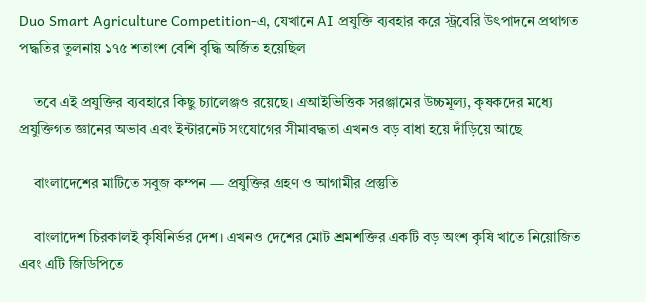Duo Smart Agriculture Competition-এ, যেখানে AI প্রযুক্তি ব্যবহার করে স্ট্রবেরি উৎপাদনে প্রথাগত পদ্ধতির তুলনায় ১৭৫ শতাংশ বেশি বৃদ্ধি অর্জিত হয়েছিল

    তবে এই প্রযুক্তির ব্যবহারে কিছু চ্যালেঞ্জও রয়েছে। এআইভিত্তিক সরঞ্জামের উচ্চমূল্য, কৃষকদের মধ্যে প্রযুক্তিগত জ্ঞানের অভাব এবং ইন্টারনেট সংযোগের সীমাবদ্ধতা এখনও বড় বাধা হয়ে দাঁড়িয়ে আছে

    বাংলাদেশের মাটিতে সবুজ কম্পন — প্রযুক্তির গ্রহণ ও আগামীর প্রস্তুতি

    বাংলাদেশ চিরকালই কৃষিনির্ভর দেশ। এখনও দেশের মোট শ্রমশক্তির একটি বড় অংশ কৃষি খাতে নিয়োজিত এবং এটি জিডিপিতে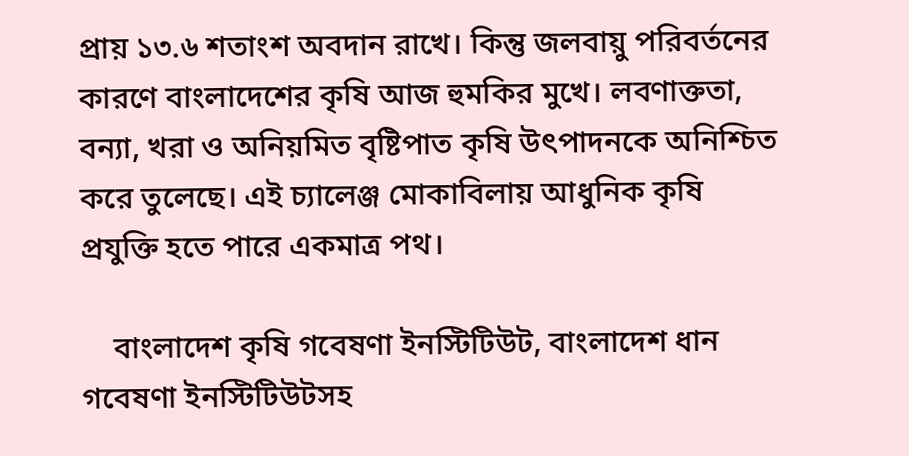প্রায় ১৩.৬ শতাংশ অবদান রাখে। কিন্তু জলবায়ু পরিবর্তনের কারণে বাংলাদেশের কৃষি আজ হুমকির মুখে। লবণাক্ততা, বন্যা, খরা ও অনিয়মিত বৃষ্টিপাত কৃষি উৎপাদনকে অনিশ্চিত করে তুলেছে। এই চ্যালেঞ্জ মোকাবিলায় আধুনিক কৃষি প্রযুক্তি হতে পারে একমাত্র পথ।

    বাংলাদেশ কৃষি গবেষণা ইনস্টিটিউট, বাংলাদেশ ধান গবেষণা ইনস্টিটিউটসহ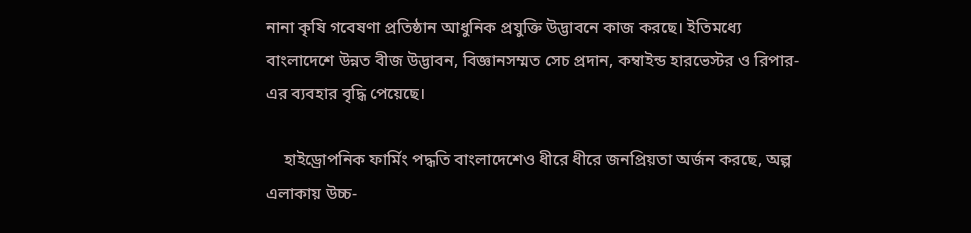নানা কৃষি গবেষণা প্রতিষ্ঠান আধুনিক প্রযুক্তি উদ্ভাবনে কাজ করছে। ইতিমধ্যে বাংলাদেশে উন্নত বীজ উদ্ভাবন, বিজ্ঞানসম্মত সেচ প্রদান, কম্বাইন্ড হারভেস্টর ও রিপার-এর ব্যবহার বৃদ্ধি পেয়েছে।

    হাইড্রোপনিক ফার্মিং পদ্ধতি বাংলাদেশেও ধীরে ধীরে জনপ্রিয়তা অর্জন করছে, অল্প এলাকায় উচ্চ-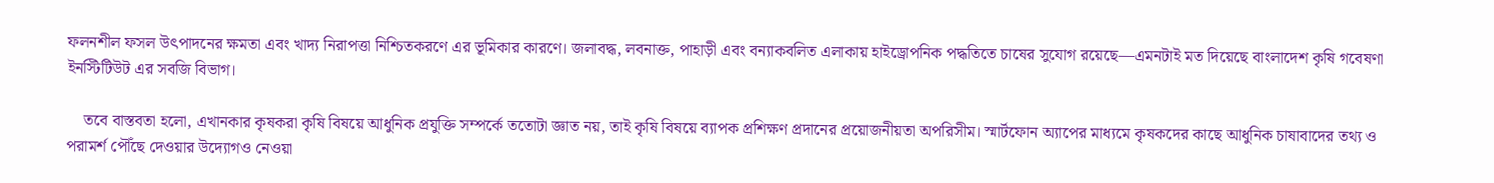ফলনশীল ফসল উৎপাদনের ক্ষমতা এবং খাদ্য নিরাপত্তা নিশ্চিতকরণে এর ভূমিকার কারণে। জলাবদ্ধ, লবনাক্ত, পাহাড়ী এবং বন্যাকবলিত এলাকায় হাইড্রোপনিক পদ্ধতিতে চাষের সুযোগ রয়েছে—এমনটাই মত দিয়েছে বাংলাদেশ কৃষি গবেষণা ইনস্টিটিউট এর সবজি বিভাগ।

    তবে বাস্তবতা হলো, এখানকার কৃষকরা কৃষি বিষয়ে আধুনিক প্রযুক্তি সম্পর্কে ততোটা জ্ঞাত নয়, তাই কৃষি বিষয়ে ব্যাপক প্রশিক্ষণ প্রদানের প্রয়োজনীয়তা অপরিসীম। স্মার্টফোন অ্যাপের মাধ্যমে কৃষকদের কাছে আধুনিক চাষাবাদের তথ্য ও পরামর্শ পৌঁছে দেওয়ার উদ্যোগও নেওয়া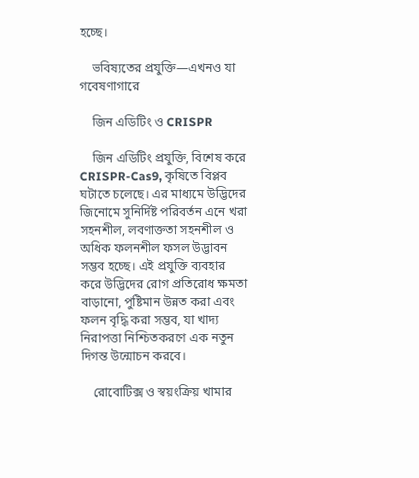হচ্ছে।

    ভবিষ্যতের প্রযুক্তি—এখনও যা গবেষণাগারে

    জিন এডিটিং ও CRISPR

    জিন এডিটিং প্রযুক্তি, বিশেষ করে CRISPR-Cas9, কৃষিতে বিপ্লব ঘটাতে চলেছে। এর মাধ্যমে উদ্ভিদের জিনোমে সুনির্দিষ্ট পরিবর্তন এনে খরা সহনশীল, লবণাক্ততা সহনশীল ও অধিক ফলনশীল ফসল উদ্ভাবন সম্ভব হচ্ছে। এই প্রযুক্তি ব্যবহার করে উদ্ভিদের রোগ প্রতিরোধ ক্ষমতা বাড়ানো, পুষ্টিমান উন্নত করা এবং ফলন বৃদ্ধি করা সম্ভব, যা খাদ্য নিরাপত্তা নিশ্চিতকরণে এক নতুন দিগন্ত উন্মোচন করবে।

    রোবোটিক্স ও স্বয়ংক্রিয় খামার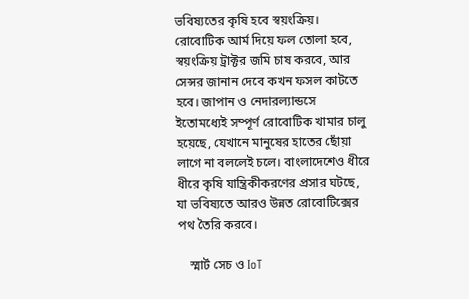ভবিষ্যতের কৃষি হবে স্বয়ংক্রিয়। রোবোটিক আর্ম দিয়ে ফল তোলা হবে, স্বয়ংক্রিয় ট্রাক্টর জমি চাষ করবে, আর সেন্সর জানান দেবে কখন ফসল কাটতে হবে। জাপান ও নেদারল্যান্ডসে ইতোমধ্যেই সম্পূর্ণ রোবোটিক খামার চালু হয়েছে, যেখানে মানুষের হাতের ছোঁয়া লাগে না বললেই চলে। বাংলাদেশেও ধীরে ধীরে কৃষি যান্ত্রিকীকরণের প্রসার ঘটছে, যা ভবিষ্যতে আরও উন্নত রোবোটিক্সের পথ তৈরি করবে।

    স্মার্ট সেচ ও IoT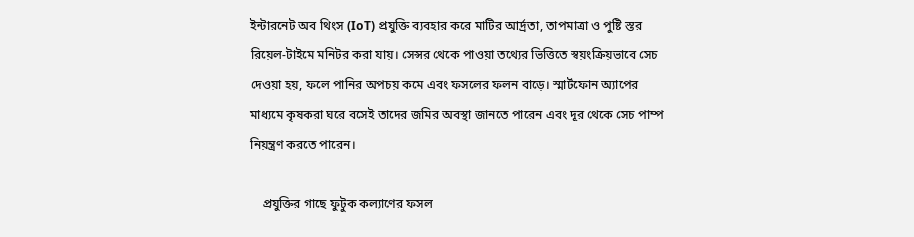ইন্টারনেট অব থিংস (IoT) প্রযুক্তি ব্যবহার করে মাটির আর্দ্রতা, তাপমাত্রা ও পুষ্টি স্তর রিয়েল-টাইমে মনিটর করা যায়। সেন্সর থেকে পাওয়া তথ্যের ভিত্তিতে স্বয়ংক্রিয়ভাবে সেচ দেওয়া হয়, ফলে পানির অপচয় কমে এবং ফসলের ফলন বাড়ে। স্মার্টফোন অ্যাপের মাধ্যমে কৃষকরা ঘরে বসেই তাদের জমির অবস্থা জানতে পারেন এবং দূর থেকে সেচ পাম্প নিয়ন্ত্রণ করতে পারেন।

    প্রযুক্তির গাছে ফুটুক কল্যাণের ফসল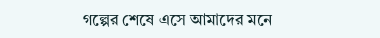গল্পের শেষে এসে আমাদের মনে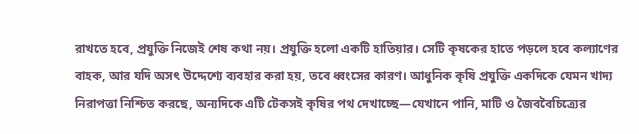রাখতে হবে, প্রযুক্তি নিজেই শেষ কথা নয়। প্রযুক্তি হলো একটি হাতিয়ার। সেটি কৃষকের হাতে পড়লে হবে কল্যাণের বাহক, আর যদি অসৎ উদ্দেশ্যে ব্যবহার করা হয়, তবে ধ্বংসের কারণ। আধুনিক কৃষি প্রযুক্তি একদিকে যেমন খাদ্য নিরাপত্তা নিশ্চিত করছে, অন্যদিকে এটি টেকসই কৃষির পথ দেখাচ্ছে—যেখানে পানি, মাটি ও জৈববৈচিত্র্যের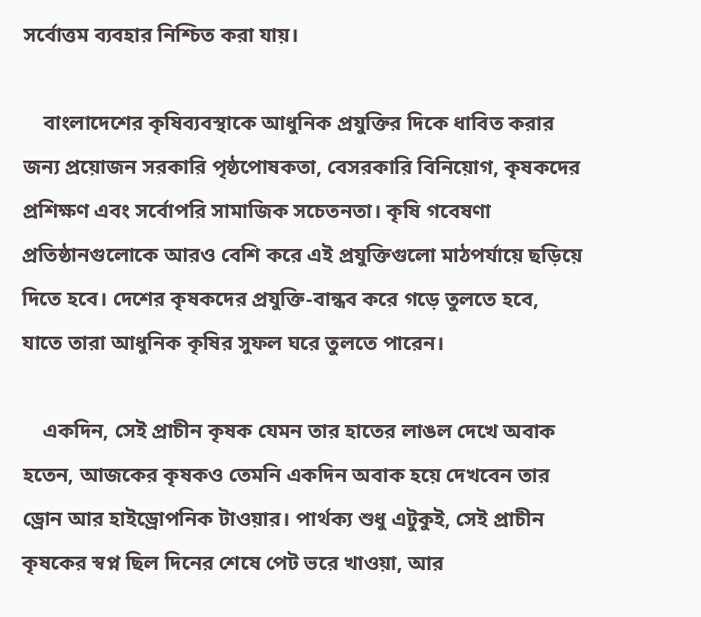সর্বোত্তম ব্যবহার নিশ্চিত করা যায়।

    বাংলাদেশের কৃষিব্যবস্থাকে আধুনিক প্রযুক্তির দিকে ধাবিত করার জন্য প্রয়োজন সরকারি পৃষ্ঠপোষকতা, বেসরকারি বিনিয়োগ, কৃষকদের প্রশিক্ষণ এবং সর্বোপরি সামাজিক সচেতনতা। কৃষি গবেষণা প্রতিষ্ঠানগুলোকে আরও বেশি করে এই প্রযুক্তিগুলো মাঠপর্যায়ে ছড়িয়ে দিতে হবে। দেশের কৃষকদের প্রযুক্তি-বান্ধব করে গড়ে তুলতে হবে, যাতে তারা আধুনিক কৃষির সুফল ঘরে তুলতে পারেন।

    একদিন, সেই প্রাচীন কৃষক যেমন তার হাতের লাঙল দেখে অবাক হতেন, আজকের কৃষকও তেমনি একদিন অবাক হয়ে দেখবেন তার ড্রোন আর হাইড্রোপনিক টাওয়ার। পার্থক্য শুধু এটুকুই, সেই প্রাচীন কৃষকের স্বপ্ন ছিল দিনের শেষে পেট ভরে খাওয়া, আর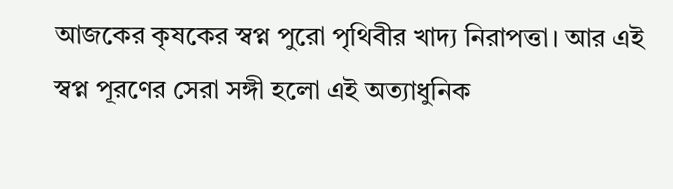আজকের কৃষকের স্বপ্ন পুরো পৃথিবীর খাদ্য নিরাপত্তা। আর এই স্বপ্ন পূরণের সেরা সঙ্গী হলো এই অত্যাধুনিক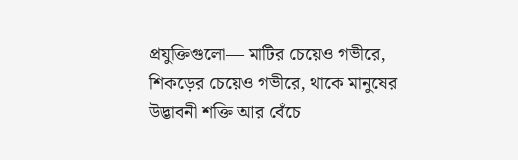প্রযুক্তিগুলো— মাটির চেয়েও গভীরে, শিকড়ের চেয়েও গভীরে, থাকে মানুষের উদ্ভাবনী শক্তি আর বেঁচে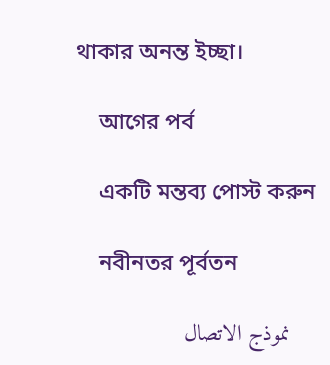থাকার অনন্ত ইচ্ছা।

    আগের পর্ব

    একটি মন্তব্য পোস্ট করুন

    নবীনতর পূর্বতন

    نموذج الاتصال